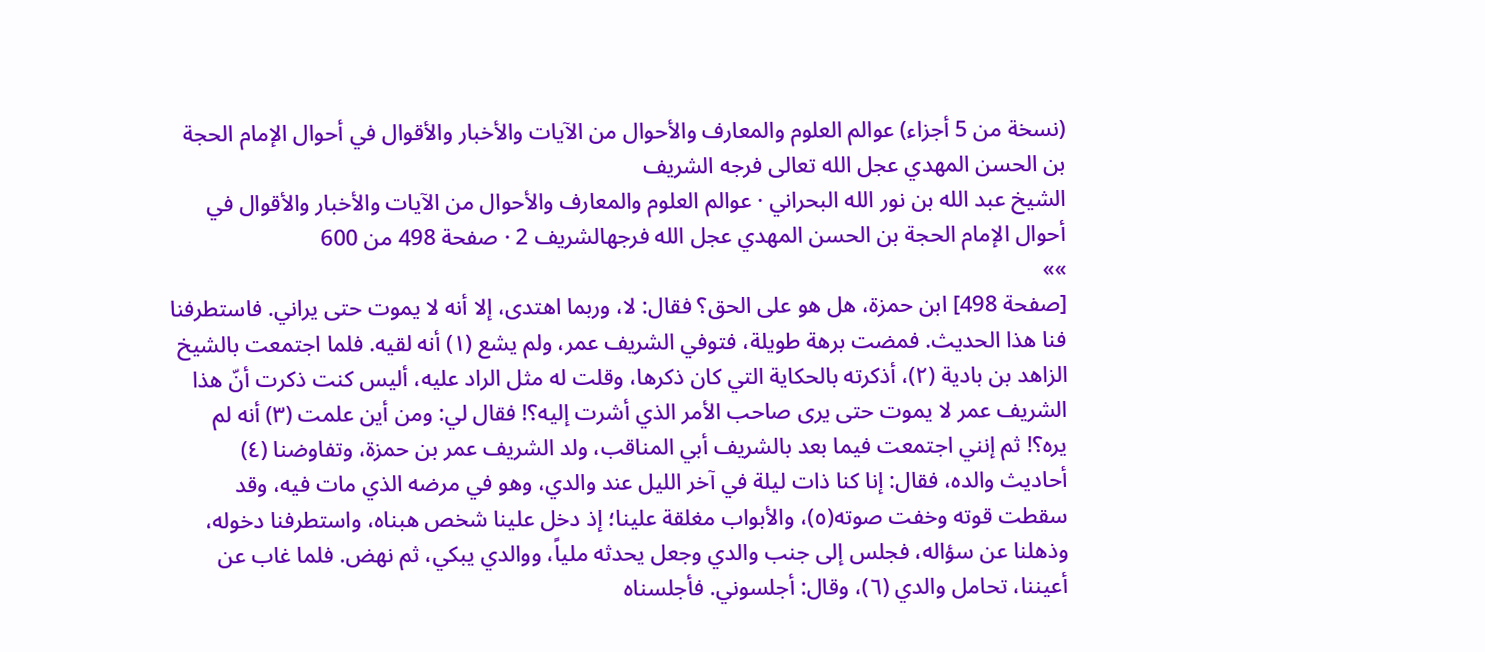(نسخة من 5 أجزاء) عوالم العلوم والمعارف والأحوال من الآيات والأخبار والأقوال في أحوال الإمام الحجة بن الحسن المهدي عجل الله تعالى فرجه الشريف
الشيخ عبد الله بن نور الله البحراني · عوالم العلوم والمعارف والأحوال من الآيات والأخبار والأقوال في أحوال الإمام الحجة بن الحسن المهدي عجل الله فرجهالشريف 2 · صفحة 498 من 600
»»
[صفحة 498] ابن حمزة، هل هو على الحق؟ فقال: لا، وربما اهتدى، إلا أنه لا يموت حتى يراني. فاستطرفنا فنا هذا الحديث. فمضت برهة طويلة، فتوفي الشريف عمر، ولم يشع (۱) أنه لقيه. فلما اجتمعت بالشيخ الزاهد بن بادية (۲)، أذكرته بالحكاية التي كان ذكرها، وقلت له مثل الراد عليه، أليس كنت ذكرت أنّ هذا الشريف عمر لا يموت حتى يرى صاحب الأمر الذي أشرت إليه؟! فقال لي: ومن أين علمت (۳) أنه لم يره؟! ثم إنني اجتمعت فيما بعد بالشريف أبي المناقب، ولد الشريف عمر بن حمزة، وتفاوضنا (٤) أحاديث والده، فقال: إنا كنا ذات ليلة في آخر الليل عند والدي، وهو في مرضه الذي مات فيه، وقد سقطت قوته وخفت صوته(٥)، والأبواب مغلقة علينا؛ إذ دخل علينا شخص هبناه، واستطرفنا دخوله، وذهلنا عن سؤاله، فجلس إلى جنب والدي وجعل يحدثه ملياً، ووالدي يبكي، ثم نهض. فلما غاب عن أعيننا، تحامل والدي (٦)، وقال: أجلسوني. فأجلسناه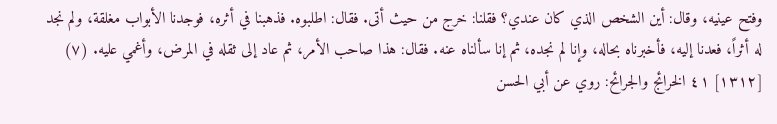وفتح عينيه، وقال: أين الشخص الذي كان عندي؟ فقلنا: خرج من حيث أتى. فقال: اطلبوه. فذهبنا في أثره، فوجدنا الأبواب مغلقة، ولم نجد له أثراً، فعدنا إليه، فأخبرناه بحاله، وإنا لم نجده، ثم إنا سألناه عنه. فقال: هذا صاحب الأمر، ثم عاد إلى ثقله في المرض، وأغمي عليه. (۷) [١٣١٢] ٤١ الخرائج والجرائح: روي عن أبي الحسن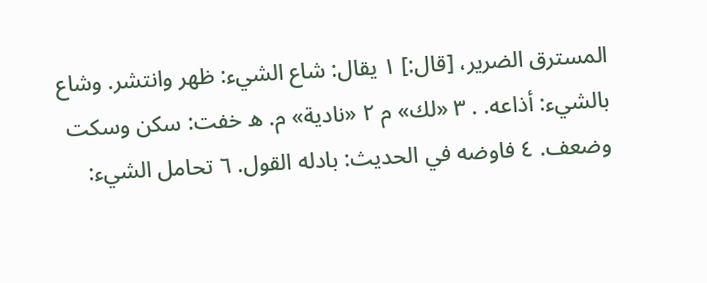المسترق الضرير، [قال:] ١ يقال: شاع الشيء: ظهر وانتشر. وشاع بالشيء: أذاعه. . ٣ «لك» م ۲ «نادية» م. ه خفت: سكن وسكت وضعف. ٤ فاوضه في الحديث: بادله القول. ٦ تحامل الشيء: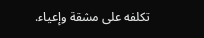تكلفه على مشقة وإعياء.